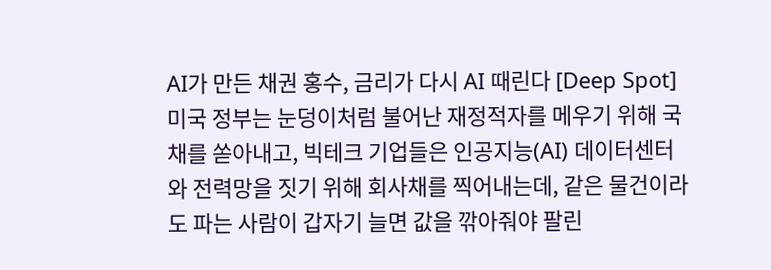AI가 만든 채권 홍수, 금리가 다시 AI 때린다 [Deep Spot]
미국 정부는 눈덩이처럼 불어난 재정적자를 메우기 위해 국채를 쏟아내고, 빅테크 기업들은 인공지능(AI) 데이터센터와 전력망을 짓기 위해 회사채를 찍어내는데, 같은 물건이라도 파는 사람이 갑자기 늘면 값을 깎아줘야 팔린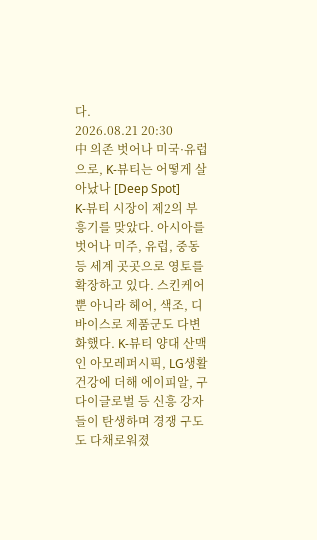다.
2026.08.21 20:30
中 의존 벗어나 미국·유럽으로, K-뷰티는 어떻게 살아났나 [Deep Spot]
K-뷰티 시장이 제2의 부흥기를 맞았다. 아시아를 벗어나 미주, 유럽, 중동 등 세계 곳곳으로 영토를 확장하고 있다. 스킨케어뿐 아니라 헤어, 색조, 디바이스로 제품군도 다변화했다. K-뷰티 양대 산맥인 아모레퍼시픽, LG생활건강에 더해 에이피알, 구다이글로벌 등 신흥 강자들이 탄생하며 경쟁 구도도 다채로워졌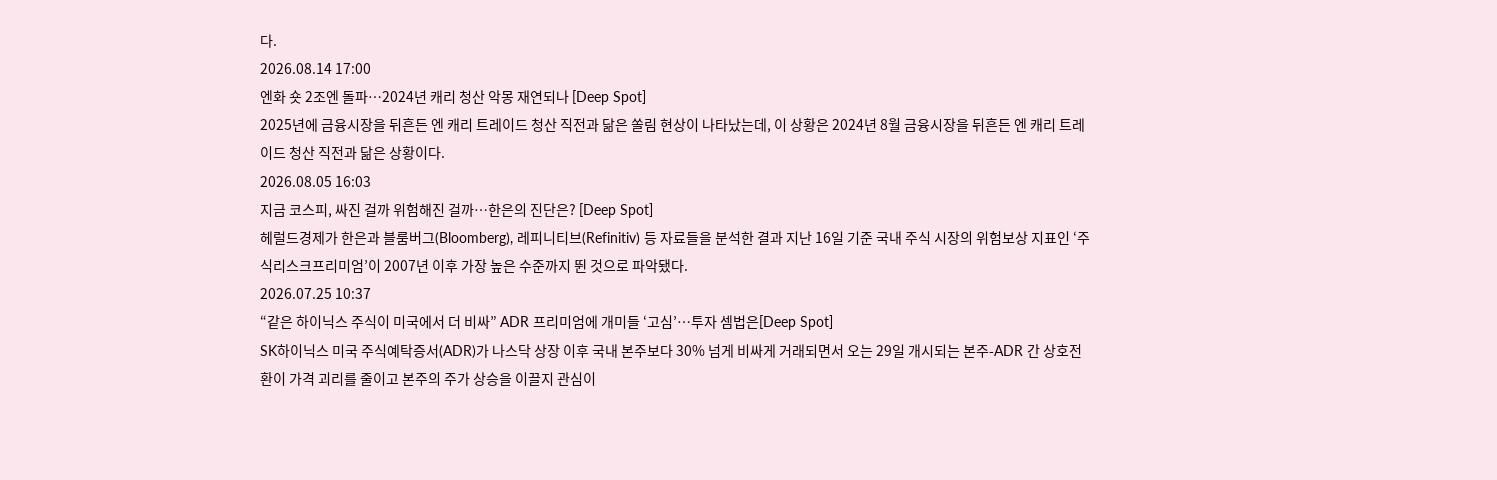다.
2026.08.14 17:00
엔화 숏 2조엔 돌파…2024년 캐리 청산 악몽 재연되나 [Deep Spot]
2025년에 금융시장을 뒤흔든 엔 캐리 트레이드 청산 직전과 닮은 쏠림 현상이 나타났는데, 이 상황은 2024년 8월 금융시장을 뒤흔든 엔 캐리 트레이드 청산 직전과 닮은 상황이다.
2026.08.05 16:03
지금 코스피, 싸진 걸까 위험해진 걸까…한은의 진단은? [Deep Spot]
헤럴드경제가 한은과 블룸버그(Bloomberg), 레피니티브(Refinitiv) 등 자료들을 분석한 결과 지난 16일 기준 국내 주식 시장의 위험보상 지표인 ‘주식리스크프리미엄’이 2007년 이후 가장 높은 수준까지 뛴 것으로 파악됐다.
2026.07.25 10:37
“같은 하이닉스 주식이 미국에서 더 비싸” ADR 프리미엄에 개미들 ‘고심’…투자 셈법은[Deep Spot]
SK하이닉스 미국 주식예탁증서(ADR)가 나스닥 상장 이후 국내 본주보다 30% 넘게 비싸게 거래되면서 오는 29일 개시되는 본주-ADR 간 상호전환이 가격 괴리를 줄이고 본주의 주가 상승을 이끌지 관심이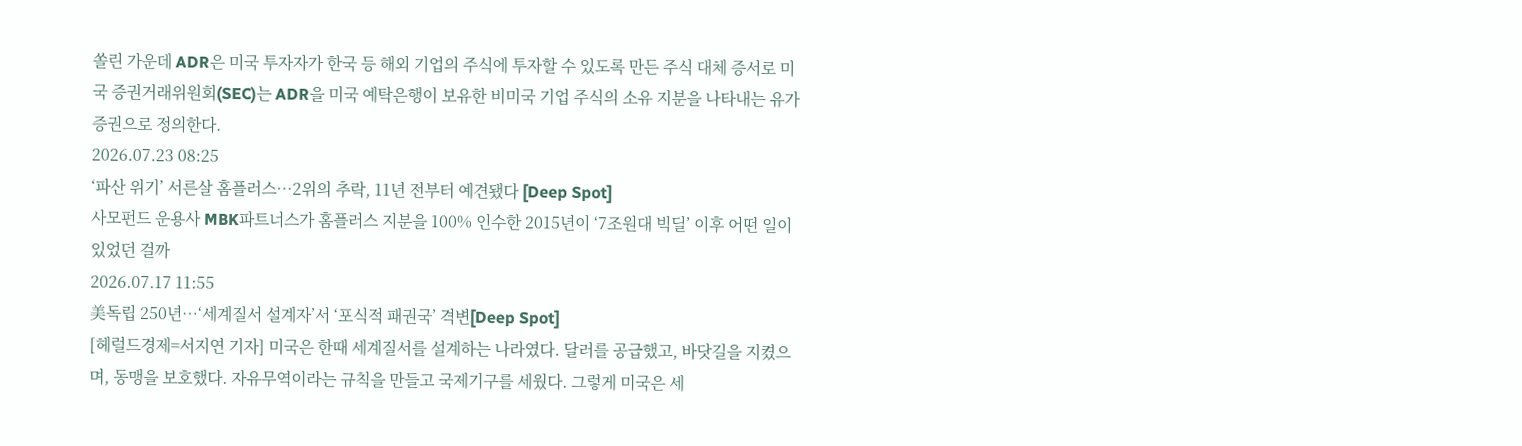쏠린 가운데 ADR은 미국 투자자가 한국 등 해외 기업의 주식에 투자할 수 있도록 만든 주식 대체 증서로 미국 증권거래위원회(SEC)는 ADR을 미국 예탁은행이 보유한 비미국 기업 주식의 소유 지분을 나타내는 유가증권으로 정의한다.
2026.07.23 08:25
‘파산 위기’ 서른살 홈플러스…2위의 추락, 11년 전부터 예견됐다 [Deep Spot]
사모펀드 운용사 MBK파트너스가 홈플러스 지분을 100% 인수한 2015년이 ‘7조원대 빅딜’ 이후 어떤 일이 있었던 걸까
2026.07.17 11:55
美독립 250년…‘세계질서 설계자’서 ‘포식적 패권국’ 격변[Deep Spot]
[헤럴드경제=서지연 기자] 미국은 한때 세계질서를 설계하는 나라였다. 달러를 공급했고, 바닷길을 지켰으며, 동맹을 보호했다. 자유무역이라는 규칙을 만들고 국제기구를 세웠다. 그렇게 미국은 세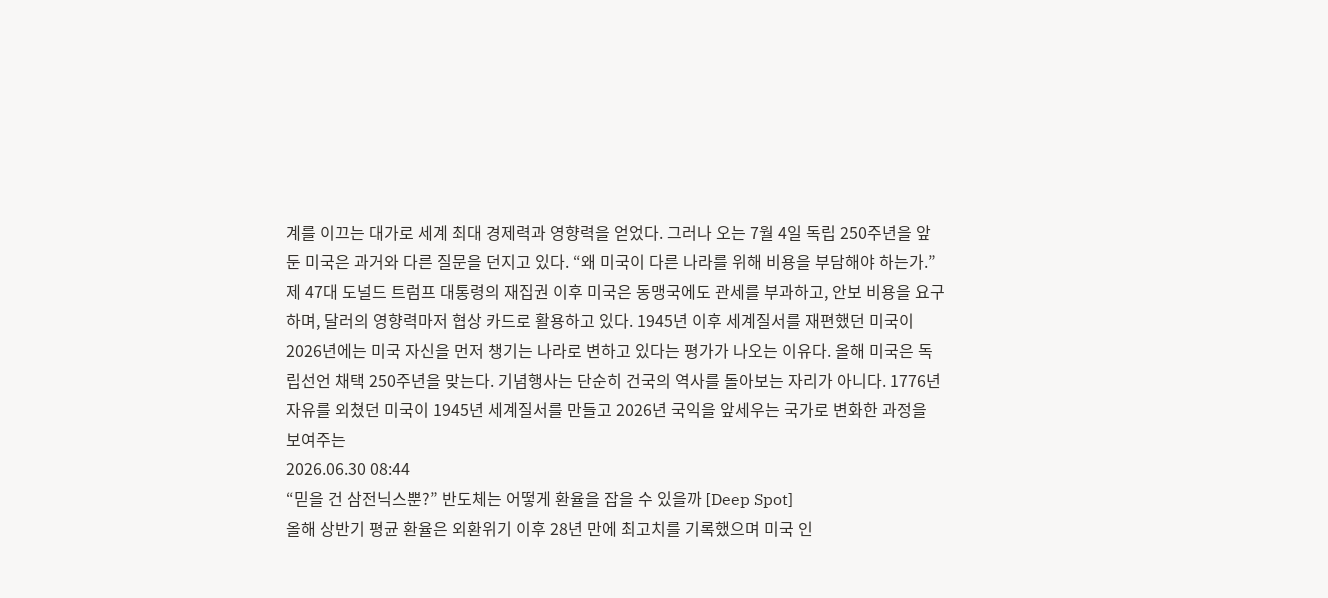계를 이끄는 대가로 세계 최대 경제력과 영향력을 얻었다. 그러나 오는 7월 4일 독립 250주년을 앞둔 미국은 과거와 다른 질문을 던지고 있다. “왜 미국이 다른 나라를 위해 비용을 부담해야 하는가.” 제 47대 도널드 트럼프 대통령의 재집권 이후 미국은 동맹국에도 관세를 부과하고, 안보 비용을 요구하며, 달러의 영향력마저 협상 카드로 활용하고 있다. 1945년 이후 세계질서를 재편했던 미국이 2026년에는 미국 자신을 먼저 챙기는 나라로 변하고 있다는 평가가 나오는 이유다. 올해 미국은 독립선언 채택 250주년을 맞는다. 기념행사는 단순히 건국의 역사를 돌아보는 자리가 아니다. 1776년 자유를 외쳤던 미국이 1945년 세계질서를 만들고 2026년 국익을 앞세우는 국가로 변화한 과정을 보여주는
2026.06.30 08:44
“믿을 건 삼전닉스뿐?” 반도체는 어떻게 환율을 잡을 수 있을까 [Deep Spot]
올해 상반기 평균 환율은 외환위기 이후 28년 만에 최고치를 기록했으며 미국 인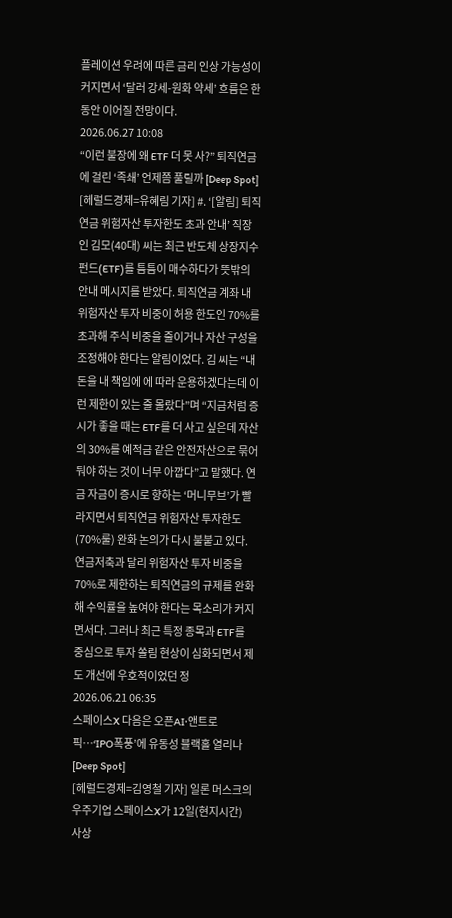플레이션 우려에 따른 금리 인상 가능성이 커지면서 ‘달러 강세-원화 약세’ 흐름은 한동안 이어질 전망이다.
2026.06.27 10:08
“이런 불장에 왜 ETF 더 못 사?” 퇴직연금에 걸린 ‘족쇄’ 언제쯤 풀릴까 [Deep Spot]
[헤럴드경제=유혜림 기자] #. ‘[알림] 퇴직연금 위험자산 투자한도 초과 안내’ 직장인 김모(40대) 씨는 최근 반도체 상장지수펀드(ETF)를 틈틈이 매수하다가 뜻밖의 안내 메시지를 받았다. 퇴직연금 계좌 내 위험자산 투자 비중이 허용 한도인 70%를 초과해 주식 비중을 줄이거나 자산 구성을 조정해야 한다는 알림이었다. 김 씨는 “내 돈을 내 책임에 에 따라 운용하겠다는데 이런 제한이 있는 줄 몰랐다”며 “지금처럼 증시가 좋을 때는 ETF를 더 사고 싶은데 자산의 30%를 예적금 같은 안전자산으로 묶어둬야 하는 것이 너무 아깝다”고 말했다. 연금 자금이 증시로 향하는 ‘머니무브’가 빨라지면서 퇴직연금 위험자산 투자한도(70%룰) 완화 논의가 다시 불붙고 있다. 연금저축과 달리 위험자산 투자 비중을 70%로 제한하는 퇴직연금의 규제를 완화해 수익률을 높여야 한다는 목소리가 커지면서다. 그러나 최근 특정 종목과 ETF를 중심으로 투자 쏠림 현상이 심화되면서 제도 개선에 우호적이었던 정
2026.06.21 06:35
스페이스X 다음은 오픈AI·앤트로픽…‘IPO폭풍’에 유동성 블랙홀 열리나 [Deep Spot]
[헤럴드경제=김영철 기자] 일론 머스크의 우주기업 스페이스X가 12일(현지시간) 사상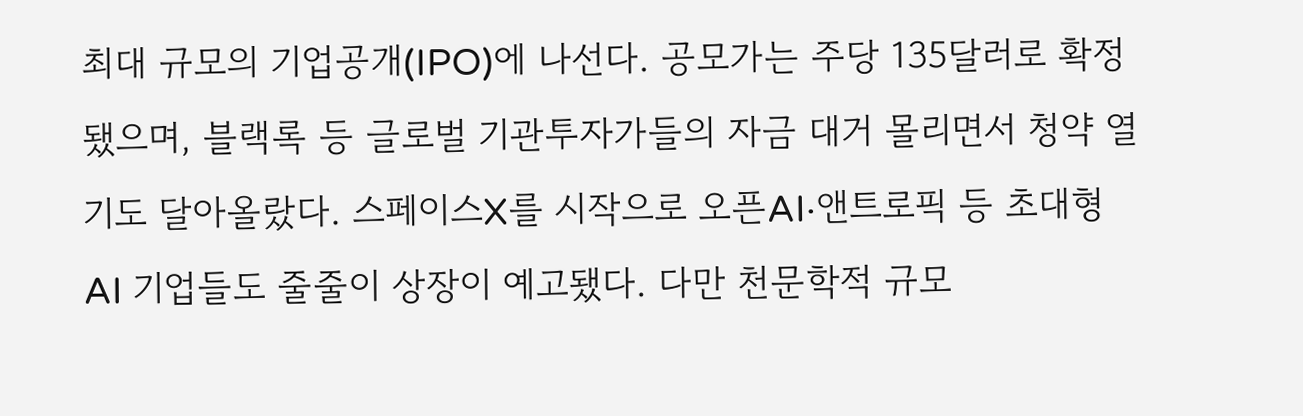최대 규모의 기업공개(IPO)에 나선다. 공모가는 주당 135달러로 확정됐으며, 블랙록 등 글로벌 기관투자가들의 자금 대거 몰리면서 청약 열기도 달아올랐다. 스페이스X를 시작으로 오픈AI·앤트로픽 등 초대형 AI 기업들도 줄줄이 상장이 예고됐다. 다만 천문학적 규모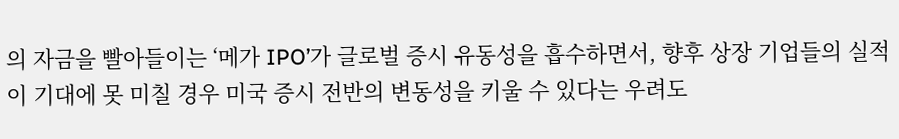의 자금을 빨아들이는 ‘메가 IPO’가 글로벌 증시 유동성을 흡수하면서, 향후 상장 기업들의 실적이 기대에 못 미칠 경우 미국 증시 전반의 변동성을 키울 수 있다는 우려도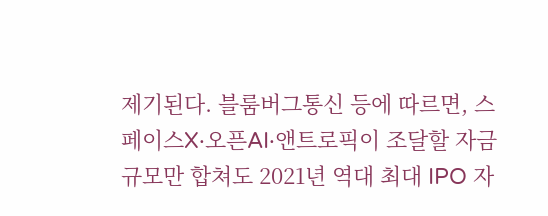제기된다. 블룸버그통신 등에 따르면, 스페이스X·오픈AI·앤트로픽이 조달할 자금 규모만 합쳐도 2021년 역대 최대 IPO 자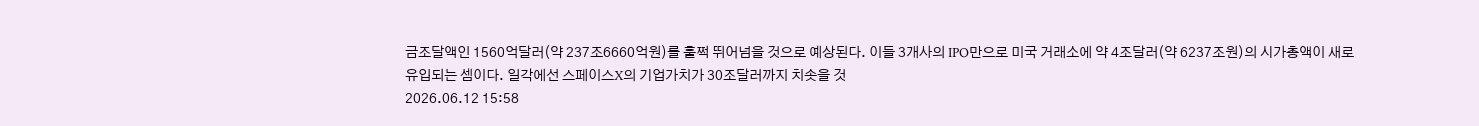금조달액인 1560억달러(약 237조6660억원)를 훌쩍 뛰어넘을 것으로 예상된다. 이들 3개사의 IPO만으로 미국 거래소에 약 4조달러(약 6237조원)의 시가총액이 새로 유입되는 셈이다. 일각에선 스페이스X의 기업가치가 30조달러까지 치솟을 것
2026.06.12 15:58